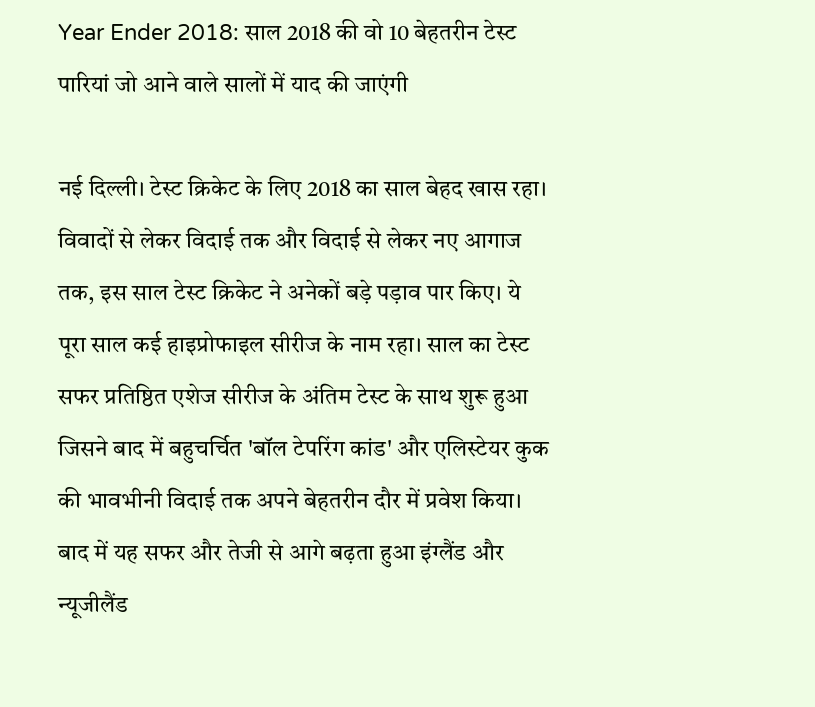Year Ender 2018: साल 2018 की वो 10 बेहतरीन टेस्ट पारियां जो आने वाले सालों में याद की जाएंगी

नई दिल्ली। टेस्ट क्रिकेट के लिए 2018 का साल बेहद खास रहा। विवादों से लेकर विदाई तक और विदाई से लेकर नए आगाज तक, इस साल टेस्ट क्रिकेट ने अनेकों बड़े पड़ाव पार किए। ये पूरा साल कई हाइप्रोफाइल सीरीज के नाम रहा। साल का टेस्ट सफर प्रतिष्ठित एशेज सीरीज के अंतिम टेस्ट के साथ शुरू हुआ जिसने बाद में बहुचर्चित 'बॉल टेपरिंग कांड' और एलिस्टेयर कुक की भावभीनी विदाई तक अपने बेहतरीन दौर में प्रवेश किया। बाद में यह सफर और तेजी से आगे बढ़ता हुआ इंग्लैंड और न्यूजीलैंड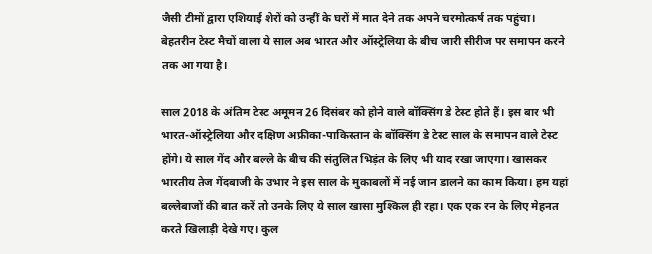जैसी टीमों द्वारा एशियाई शेरों को उन्हीं के घरों में मात देने तक अपने चरमोत्कर्ष तक पहुंचा। बेहतरीन टेस्ट मैचों वाला ये साल अब भारत और ऑस्ट्रेलिया के बीच जारी सीरीज पर समापन करने तक आ गया है।

साल 2018 के अंतिम टेस्ट अमूमन 26 दिसंबर को होने वाले बॉक्सिंग डे टेस्ट होते हैं। इस बार भी भारत-ऑस्ट्रेलिया और दक्षिण अफ्रीका-पाकिस्तान के बॉक्सिंग डे टेस्ट साल के समापन वाले टेस्ट होंगे। ये साल गेंद और बल्ले के बीच की संतुलित भिड़ंत के लिए भी याद रखा जाएगा। खासकर भारतीय तेज गेंदबाजी के उभार ने इस साल के मुकाबलों में नई जान डालने का काम किया। हम यहां बल्लेबाजों की बात करें तो उनके लिए ये साल खासा मुश्किल ही रहा। एक एक रन के लिए मेहनत करते खिलाड़ी देखे गए। कुल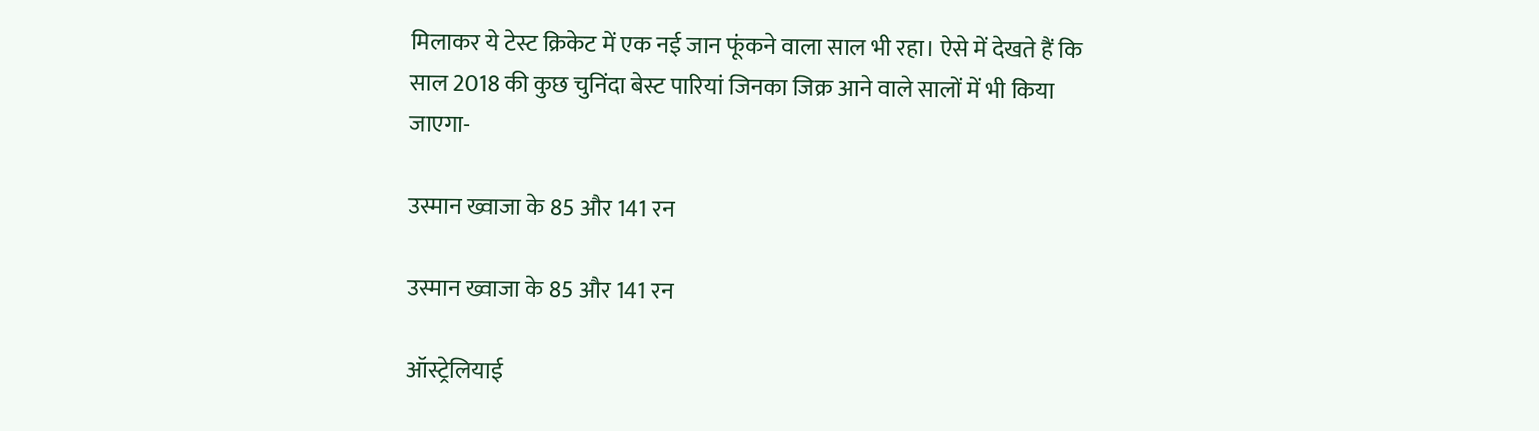मिलाकर ये टेस्ट क्रिकेट में एक नई जान फूंकने वाला साल भी रहा। ऐसे में देखते हैं कि साल 2018 की कुछ चुनिंदा बेस्ट पारियां जिनका जिक्र आने वाले सालों में भी किया जाएगा-

उस्मान ख्वाजा के 85 और 141 रन

उस्मान ख्वाजा के 85 और 141 रन

ऑस्ट्रेलियाई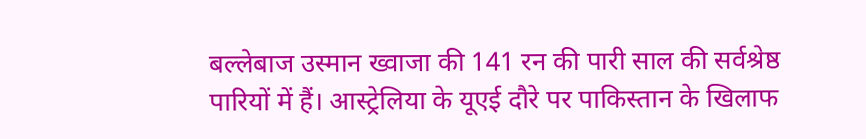बल्लेबाज उस्मान ख्वाजा की 141 रन की पारी साल की सर्वश्रेष्ठ पारियों में हैं। आस्ट्रेलिया के यूएई दौरे पर पाकिस्तान के खिलाफ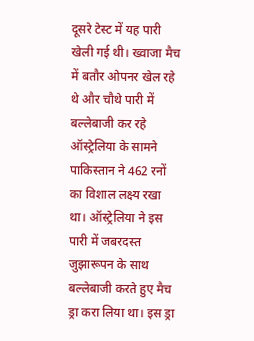दूसरे टेस्ट में यह पारी खेली गई थी। ख्वाजा मैच में बतौर ओपनर खेल रहे थे और चौथे पारी में बल्लेबाजी कर रहे ऑस्ट्रेलिया के सामने पाकिस्तान ने 462 रनों का विशाल लक्ष्य रखा था। ऑस्ट्रेलिया ने इस पारी में जबरदस्त जुझारूपन के साथ बल्लेबाजी करते हुए मैच ड्रा करा लिया था। इस ड्रा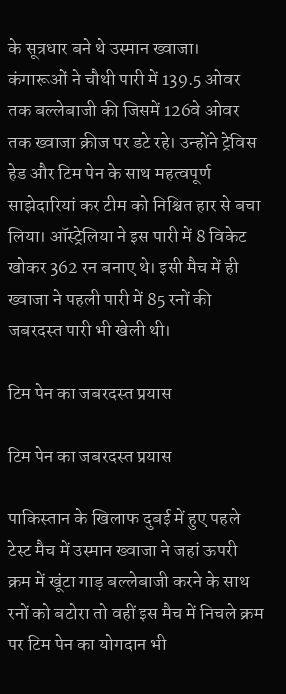के सूत्रधार बने थे उस्मान ख्वाजा। कंगारूओं ने चौथी पारी में 139.5 ओवर तक बल्लेबाजी की जिसमें 126वे ओवर तक ख्वाजा क्रीज पर डटे रहे। उन्होंने ट्रेविस हेड और टिम पेन के साथ महत्वपूर्ण साझेदारियां कर टीम को निश्चित हार से बचा लिया। ऑस्ट्रेलिया ने इस पारी में 8 विकेट खोकर 362 रन बनाए थे। इसी मैच में ही ख्वाजा ने पहली पारी में 85 रनों की जबरदस्त पारी भी खेली थी।

टिम पेन का जबरदस्त प्रयास

टिम पेन का जबरदस्त प्रयास

पाकिस्तान के खिलाफ दुबई में हुए पहले टेस्ट मैच में उस्मान ख्वाजा ने जहां ऊपरी क्रम में खूंटा गाड़ बल्लेबाजी करने के साथ रनों को बटोरा तो वहीं इस मैच में निचले क्रम पर टिम पेन का योगदान भी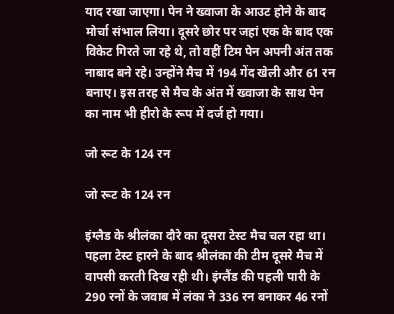याद रखा जाएगा। पेन ने ख्वाजा के आउट होने के बाद मोर्चा संभाल लिया। दूसरे छोर पर जहां एक के बाद एक विकेट गिरते जा रहे थे, तो वहीं टिम पेन अपनी अंत तक नाबाद बने रहे। उन्होंने मैच में 194 गेंद खेली और 61 रन बनाए। इस तरह से मैच के अंत में ख्वाजा के साथ पेन का नाम भी हीरो के रूप में दर्ज हो गया।

जो रूट के 124 रन

जो रूट के 124 रन

इंग्लैड के श्रीलंका दौरे का दूसरा टेस्ट मैच चल रहा था। पहला टेस्ट हारने के बाद श्रीलंका की टीम दूसरे मैच में वापसी करती दिख रही थी। इंग्लैंड की पहली पारी के 290 रनों के जवाब में लंका ने 336 रन बनाकर 46 रनों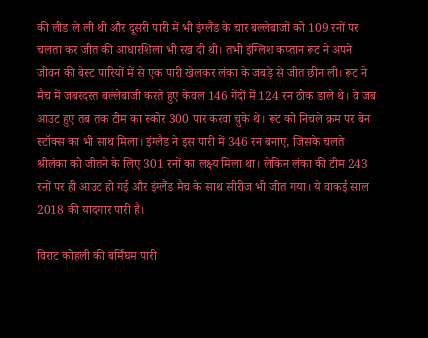की लीड ले ली थी और दूसरी पारी में भी इंग्लैंड के चार बल्लेबाजों को 109 रनों पर चलता कर जीत की आधारशिला भी रख दी थी। तभी इंग्लिश कप्तान रूट ने अपने जीवन की बेस्ट पारियों में से एक पारी खेलकर लंका के जबड़े से जीत छीन ली। रूट ने मैच में जबरदस्त बल्लेबाजी करते हुए केवल 146 गेंदों में 124 रन ठोक डाले थे। वे जब आउट हुए तब तक टीम का स्कोर 300 पार करवा चुके थे। रूट को निचले क्रम पर बेन स्टॉक्स का भी साथ मिला। इंग्लैड ने इस पारी में 346 रन बनाए, जिसके चलते श्रीलंका को जीतने के लिए 301 रनों का लक्ष्य मिला था। लेकिन लंका की टीम 243 रनों पर ही आउट हो गई और इंग्लैंड मैच के साथ सीरीज भी जीत गया। ये वाकई साल 2018 की यादगार पारी है।

विराट कोहली की बर्मिंघम पारी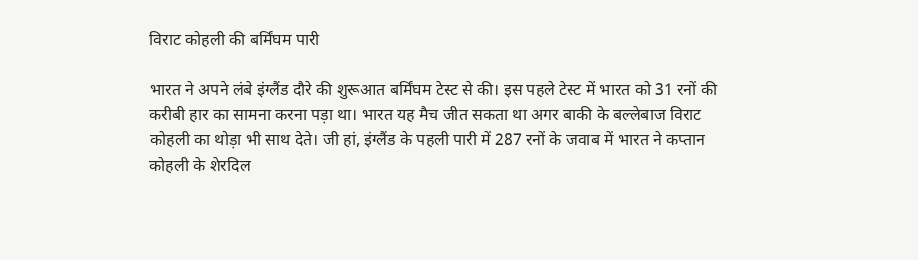विराट कोहली की बर्मिंघम पारी

भारत ने अपने लंबे इंग्लैंड दौरे की शुरूआत बर्मिंघम टेस्ट से की। इस पहले टेस्ट में भारत को 31 रनों की करीबी हार का सामना करना पड़ा था। भारत यह मैच जीत सकता था अगर बाकी के बल्लेबाज विराट कोहली का थोड़ा भी साथ देते। जी हां, इंग्लैंड के पहली पारी में 287 रनों के जवाब में भारत ने कप्तान कोहली के शेरदिल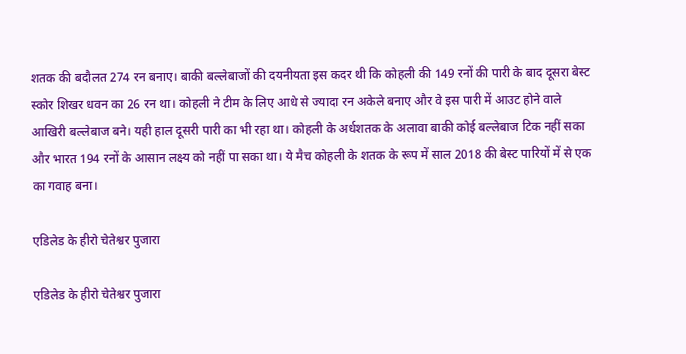शतक की बदौलत 274 रन बनाए। बाकी बल्लेबाजों की दयनीयता इस कदर थी कि कोहली की 149 रनों की पारी के बाद दूसरा बेस्ट स्कोर शिखर धवन का 26 रन था। कोहली ने टीम के लिए आधे से ज्यादा रन अकेले बनाए और वे इस पारी में आउट होने वाले आखिरी बल्लेबाज बने। यही हाल दूसरी पारी का भी रहा था। कोहली के अर्धशतक के अलावा बाकी कोई बल्लेबाज टिक नहीं सका और भारत 194 रनों के आसान लक्ष्य को नहीं पा सका था। ये मैच कोहली के शतक के रूप में साल 2018 की बेस्ट पारियों में से एक का गवाह बना।

एडिलेड के हीरो चेतेश्वर पुजारा

एडिलेड के हीरो चेतेश्वर पुजारा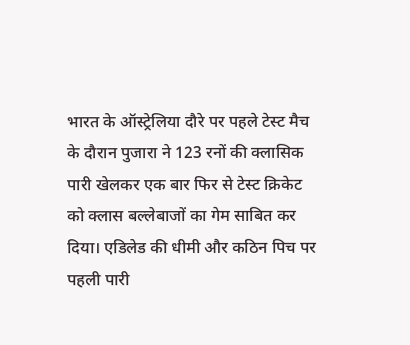भारत के ऑस्ट्रेलिया दौरे पर पहले टेस्ट मैच के दौरान पुजारा ने 123 रनों की क्लासिक पारी खेलकर एक बार फिर से टेस्ट क्रिकेट को क्लास बल्लेबाजों का गेम साबित कर दिया। एडिलेड की धीमी और कठिन पिच पर पहली पारी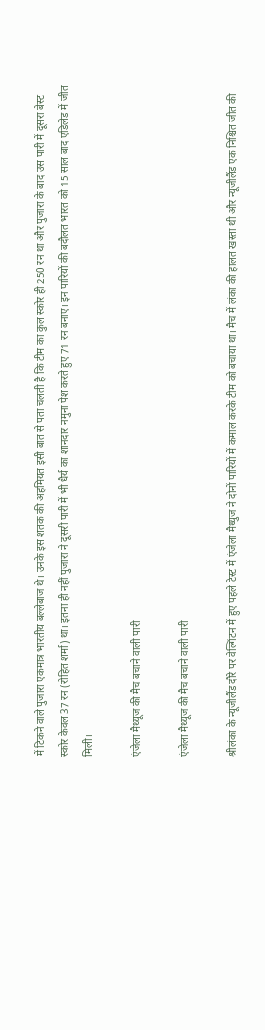में टिकने वाले पुजारा एकमात्र भारतीय बल्लेबाज थे। उनके इस शतक की अहमियत इसी बात से पता चलती है कि टीम का कुल स्कोर ही 250 रन था और पुजारा के बाद उस पारी में दूसरा बेस्ट स्कोर केवल 37 रन (रोहित शर्मा) था। इतना ही नहीं पुजारा ने दूसरी पारी में भी धैर्य का शानदार नमुना पेश करते हुए 71 रन बनाए। इन पारियों की बदौलत भारत को 15 साल बाद एडिलेड में जीत मिली।

एंजेला मैथ्यूज की मैच बचाने वाली पारी

एंजेला मैथ्यूज की मैच बचाने वाली पारी

श्रीलंका के न्यूजीलैंड दौरे पर वेल्गिंटन में हुए पहले टेस्ट में एंजेला मैथ्युज ने दोनों पारियों में कमाल करके टीम को बचाया था। मैच में लंका की हालत खस्ता थी और न्यूजीलैंड एक निश्चित जीत की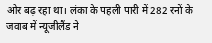ओर बढ़ रहा था। लंका के पहली पारी में 282 रनों के जवाब में न्यूजीलैंड ने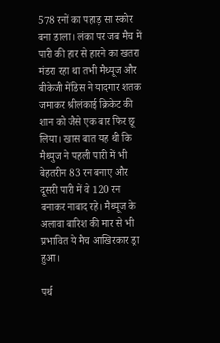578 रनों का पहाड़ सा स्कोर बना डाला। लंका पर जब मैच में पारी की हार से हारने का खतरा मंडरा रहा था तभी मैथ्यूज और बीकेजी मेंडिस ने यादगार शतक जमाकर श्रीलंकाई क्रिकेट की शान को जैसे एक बार फिर छू लिया। खास बात यह थी कि मैथ्युज ने पहली पारी में भी बेहतरीन 83 रन बनाए और दूसरी पारी में वे 120 रन बनाकर नाबाद रहे। मैथ्यूज के अलावा बारिश की मार से भी प्रभावित ये मैच आखिरकार ड्रा हुआ।

पर्थ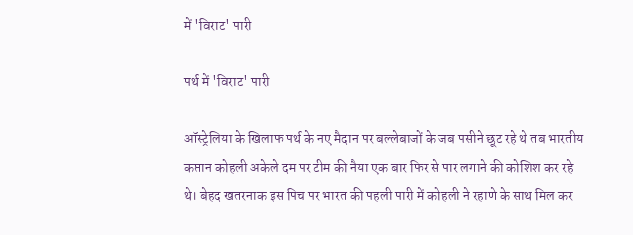में 'विराट' पारी

पर्थ में 'विराट' पारी

ऑस्ट्रेलिया के खिलाफ पर्थ के नए मैदान पर बल्लेबाजों के जब पसीने छूट रहे थे तब भारतीय कप्तान कोहली अकेले दम पर टीम की नैया एक बार फिर से पार लगाने की कोशिश कर रहे थे। बेहद खतरनाक इस पिच पर भारत की पहली पारी में कोहली ने रहाणे के साथ मिल कर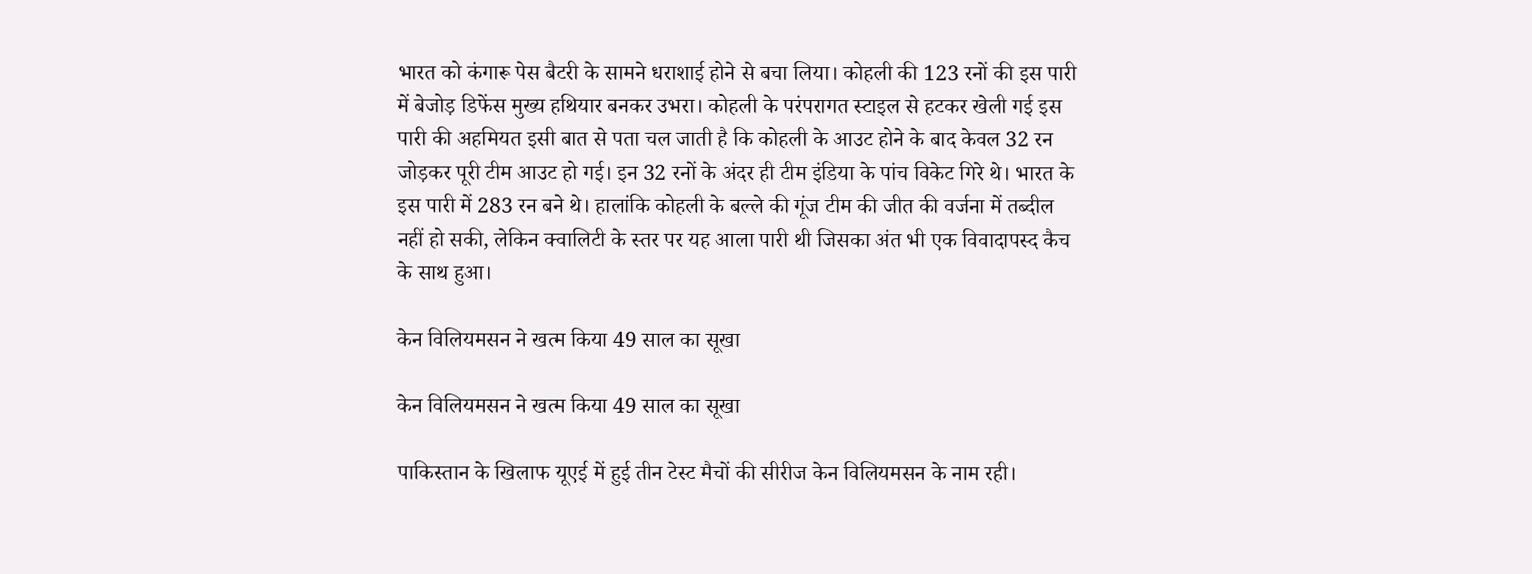भारत को कंगारू पेस बैटरी के सामने धराशाई होने से बचा लिया। कोहली की 123 रनों की इस पारी में बेजोड़ डिफेंस मुख्य हथियार बनकर उभरा। कोहली के परंपरागत स्टाइल से हटकर खेली गई इस पारी की अहमियत इसी बात से पता चल जाती है कि कोहली के आउट होने के बाद केवल 32 रन जोड़कर पूरी टीम आउट हो गई। इन 32 रनों के अंदर ही टीम इंडिया के पांच विकेट गिरे थे। भारत के इस पारी में 283 रन बने थे। हालांकि कोहली के बल्ले की गूंज टीम की जीत की वर्जना में तब्दील नहीं हो सकी, लेकिन क्वालिटी के स्तर पर यह आला पारी थी जिसका अंत भी एक विवादापस्द कैच के साथ हुआ।

केन विलियमसन ने खत्म किया 49 साल का सूखा

केन विलियमसन ने खत्म किया 49 साल का सूखा

पाकिस्तान के खिलाफ यूएई में हुई तीन टेस्ट मैचों की सीरीज केन विलियमसन के नाम रही।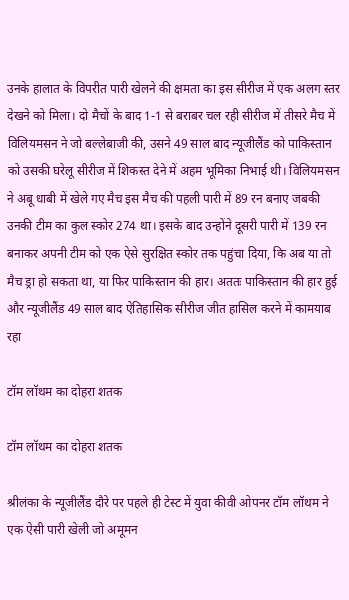उनके हालात के विपरीत पारी खेलने की क्षमता का इस सीरीज में एक अलग स्तर देखने को मिला। दो मैचों के बाद 1-1 से बराबर चल रही सीरीज में तीसरे मैच में विलियमसन ने जो बल्लेबाजी की, उसने 49 साल बाद न्यूजीलैंड को पाकिस्तान को उसकी घरेलू सीरीज में शिकस्त देने में अहम भूमिका निभाई थी। विलियमसन ने अबू धाबी में खेले गए मैच इस मैच की पहली पारी में 89 रन बनाए जबकी उनकी टीम का कुल स्कोर 274 था। इसके बाद उन्होंने दूसरी पारी में 139 रन बनाकर अपनी टीम को एक ऐसे सुरक्षित स्कोर तक पहुंचा दिया, कि अब या तो मैच ड्रा हो सकता था, या फिर पाकिस्तान की हार। अततः पाकिस्तान की हार हुई और न्यूजीलैंड 49 साल बाद ऐतिहासिक सीरीज जीत हासिल करने में कामयाब रहा

टॉम लॉथम का दोहरा शतक

टॉम लॉथम का दोहरा शतक

श्रीलंका के न्यूजीलैंड दौरे पर पहले ही टेस्ट में युवा कीवी ओपनर टॉम लॉथम ने एक ऐसी पारी खेली जो अमूमन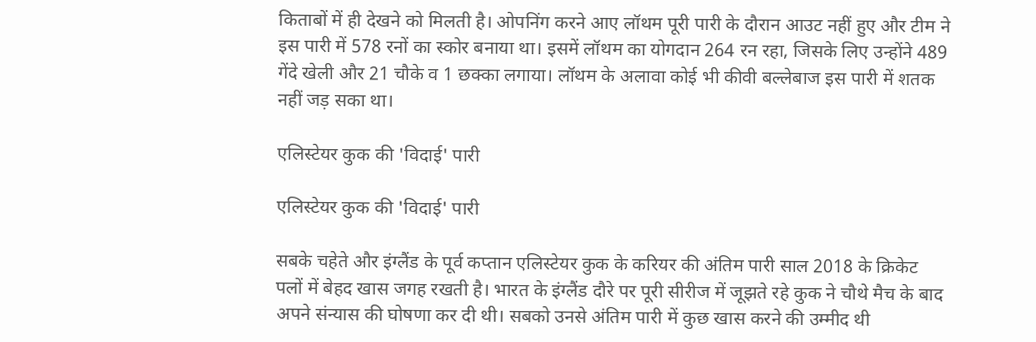किताबों में ही देखने को मिलती है। ओपनिंग करने आए लॉथम पूरी पारी के दौरान आउट नहीं हुए और टीम ने इस पारी में 578 रनों का स्कोर बनाया था। इसमें लॉथम का योगदान 264 रन रहा, जिसके लिए उन्होंने 489 गेंदे खेली और 21 चौके व 1 छक्का लगाया। लॉथम के अलावा कोई भी कीवी बल्लेबाज इस पारी में शतक नहीं जड़ सका था।

एलिस्टेयर कुक की 'विदाई' पारी

एलिस्टेयर कुक की 'विदाई' पारी

सबके चहेते और इंग्लैंड के पूर्व कप्तान एलिस्टेयर कुक के करियर की अंतिम पारी साल 2018 के क्रिकेट पलों में बेहद खास जगह रखती है। भारत के इंग्लैंड दौरे पर पूरी सीरीज में जूझते रहे कुक ने चौथे मैच के बाद अपने संन्यास की घोषणा कर दी थी। सबको उनसे अंतिम पारी में कुछ खास करने की उम्मीद थी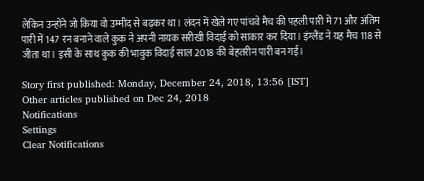लेकिन उन्होंने जो किया वो उम्मीद से बढ़कर था। लंदन में खेले गए पांचवे मैच की पहली पारी में 71 और अंतिम पारी में 147 रन बनाने वाले कुक ने अपनी नायक सरीखी विदाई को साकार कर दिया। इंग्लैंड ने यह मैच 118 से जीता था। इसी के साथ कुक की भावुक विदाई साल 2018 की बेहतरीन पारी बन गई।

Story first published: Monday, December 24, 2018, 13:56 [IST]
Other articles published on Dec 24, 2018
Notifications
Settings
Clear Notifications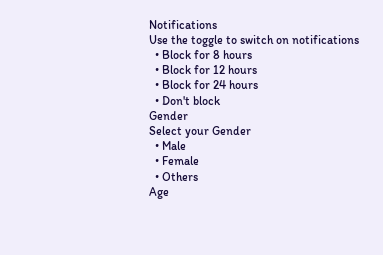Notifications
Use the toggle to switch on notifications
  • Block for 8 hours
  • Block for 12 hours
  • Block for 24 hours
  • Don't block
Gender
Select your Gender
  • Male
  • Female
  • Others
Age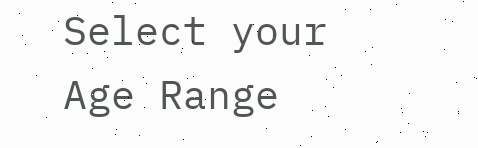Select your Age Range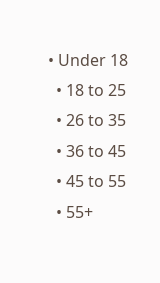• Under 18
  • 18 to 25
  • 26 to 35
  • 36 to 45
  • 45 to 55
  • 55+